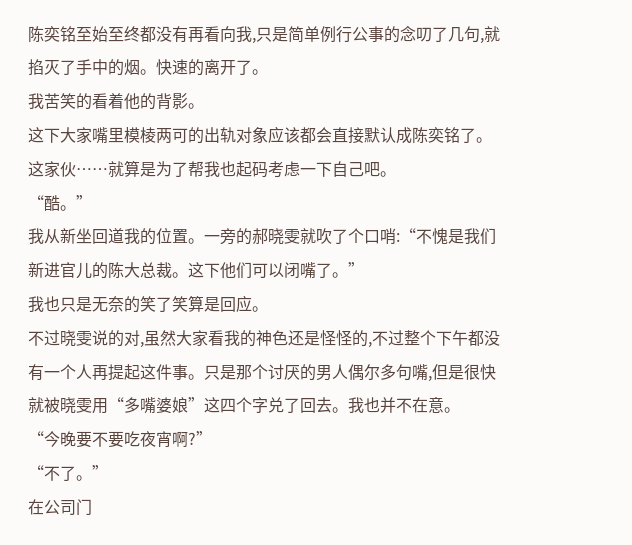陈奕铭至始至终都没有再看向我,只是简单例行公事的念叨了几句,就掐灭了手中的烟。快速的离开了。
我苦笑的看着他的背影。
这下大家嘴里模棱两可的出轨对象应该都会直接默认成陈奕铭了。
这家伙……就算是为了帮我也起码考虑一下自己吧。
“酷。”
我从新坐回道我的位置。一旁的郝晓雯就吹了个口哨:“不愧是我们新进官儿的陈大总裁。这下他们可以闭嘴了。”
我也只是无奈的笑了笑算是回应。
不过晓雯说的对,虽然大家看我的神色还是怪怪的,不过整个下午都没有一个人再提起这件事。只是那个讨厌的男人偶尔多句嘴,但是很快就被晓雯用“多嘴婆娘”这四个字兑了回去。我也并不在意。
“今晚要不要吃夜宵啊?”
“不了。”
在公司门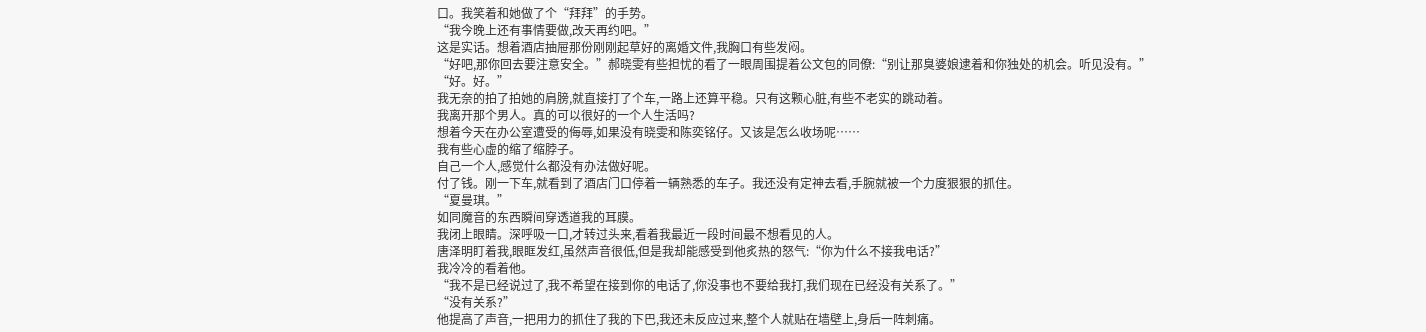口。我笑着和她做了个“拜拜”的手势。
“我今晚上还有事情要做,改天再约吧。”
这是实话。想着酒店抽屉那份刚刚起草好的离婚文件,我胸口有些发闷。
“好吧,那你回去要注意安全。”郝晓雯有些担忧的看了一眼周围提着公文包的同僚:“别让那臭婆娘逮着和你独处的机会。听见没有。”
“好。好。”
我无奈的拍了拍她的肩膀,就直接打了个车,一路上还算平稳。只有这颗心脏,有些不老实的跳动着。
我离开那个男人。真的可以很好的一个人生活吗?
想着今天在办公室遭受的侮辱,如果没有晓雯和陈奕铭仔。又该是怎么收场呢……
我有些心虚的缩了缩脖子。
自己一个人,感觉什么都没有办法做好呢。
付了钱。刚一下车,就看到了酒店门口停着一辆熟悉的车子。我还没有定神去看,手腕就被一个力度狠狠的抓住。
“夏曼琪。”
如同魔音的东西瞬间穿透道我的耳膜。
我闭上眼睛。深呼吸一口,才转过头来,看着我最近一段时间最不想看见的人。
唐泽明盯着我,眼眶发红,虽然声音很低,但是我却能感受到他炙热的怒气:“你为什么不接我电话?”
我冷冷的看着他。
“我不是已经说过了,我不希望在接到你的电话了,你没事也不要给我打,我们现在已经没有关系了。”
“没有关系?”
他提高了声音,一把用力的抓住了我的下巴,我还未反应过来,整个人就贴在墙壁上,身后一阵刺痛。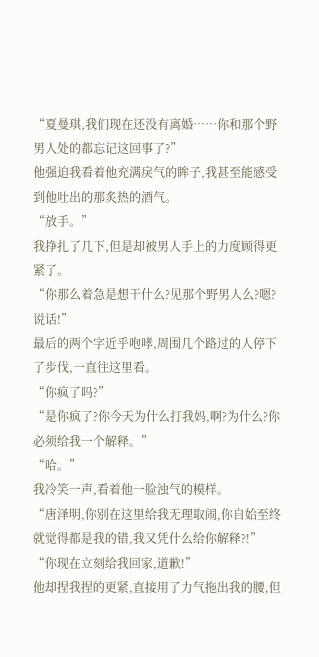“夏曼琪,我们现在还没有离婚……你和那个野男人处的都忘记这回事了?”
他强迫我看着他充满戾气的眸子,我甚至能感受到他吐出的那炙热的酒气。
“放手。”
我挣扎了几下,但是却被男人手上的力度顾得更紧了。
“你那么着急是想干什么?见那个野男人么?嗯?说话!”
最后的两个字近乎咆哮,周围几个路过的人停下了步伐,一直往这里看。
“你疯了吗?”
“是你疯了?你今天为什么打我妈,啊?为什么?你必须给我一个解释。”
“哈。”
我冷笑一声,看着他一脸浊气的模样。
“唐泽明,你别在这里给我无理取闹,你自始至终就觉得都是我的错,我又凭什么给你解释?!”
“你现在立刻给我回家,道歉!”
他却捏我捏的更紧,直接用了力气拖出我的腰,但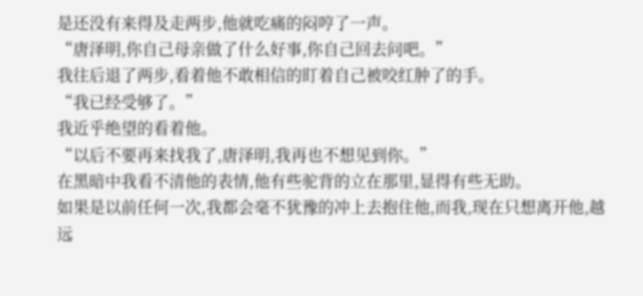是还没有来得及走两步,他就吃痛的闷哼了一声。
“唐泽明,你自己母亲做了什么好事,你自己回去问吧。”
我往后退了两步,看着他不敢相信的盯着自己被咬红肿了的手。
“我已经受够了。”
我近乎绝望的看着他。
“以后不要再来找我了,唐泽明,我再也不想见到你。”
在黑暗中我看不清他的表情,他有些驼背的立在那里,显得有些无助。
如果是以前任何一次,我都会毫不犹豫的冲上去抱住他,而我,现在只想离开他,越远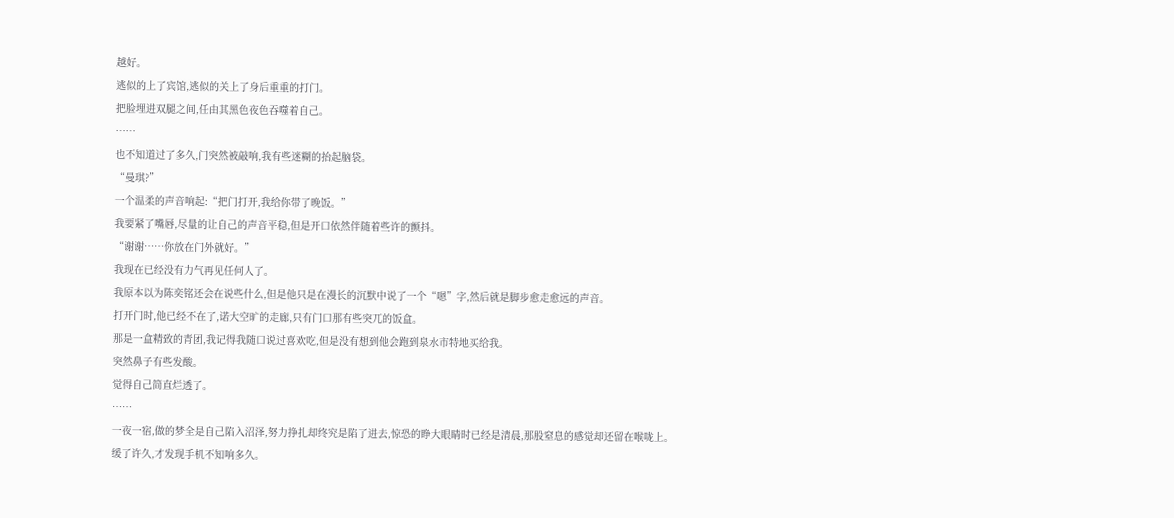越好。
逃似的上了宾馆,逃似的关上了身后重重的打门。
把脸埋进双腿之间,任由其黑色夜色吞噬着自己。
……
也不知道过了多久,门突然被敲响,我有些迷糊的抬起脑袋。
“曼琪?”
一个温柔的声音响起:“把门打开,我给你带了晚饭。”
我要紧了嘴唇,尽量的让自己的声音平稳,但是开口依然伴随着些许的颤抖。
“谢谢……你放在门外就好。”
我现在已经没有力气再见任何人了。
我原本以为陈奕铭还会在说些什么,但是他只是在漫长的沉默中说了一个“嗯”字,然后就是脚步愈走愈远的声音。
打开门时,他已经不在了,诺大空旷的走廊,只有门口那有些突兀的饭盒。
那是一盒精致的青团,我记得我随口说过喜欢吃,但是没有想到他会跑到泉水市特地买给我。
突然鼻子有些发酸。
觉得自己简直烂透了。
……
一夜一宿,做的梦全是自己陷入沼泽,努力挣扎却终究是陷了进去,惊恐的睁大眼睛时已经是清晨,那股窒息的感觉却还留在喉咙上。
缓了许久,才发现手机不知响多久。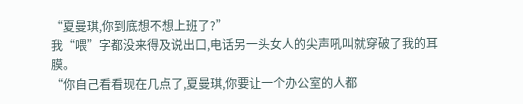“夏曼琪,你到底想不想上班了?”
我“喂”字都没来得及说出口,电话另一头女人的尖声吼叫就穿破了我的耳膜。
“你自己看看现在几点了,夏曼琪,你要让一个办公室的人都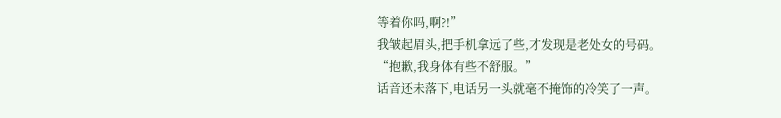等着你吗,啊?!”
我皱起眉头,把手机拿远了些,才发现是老处女的号码。
“抱歉,我身体有些不舒服。”
话音还未落下,电话另一头就毫不掩饰的冷笑了一声。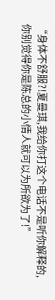“身体不舒服?!夏曼琪,我给你打这个电话不是听你解释的,你别觉得你是陈总的小情人就可以为所欲为了!”